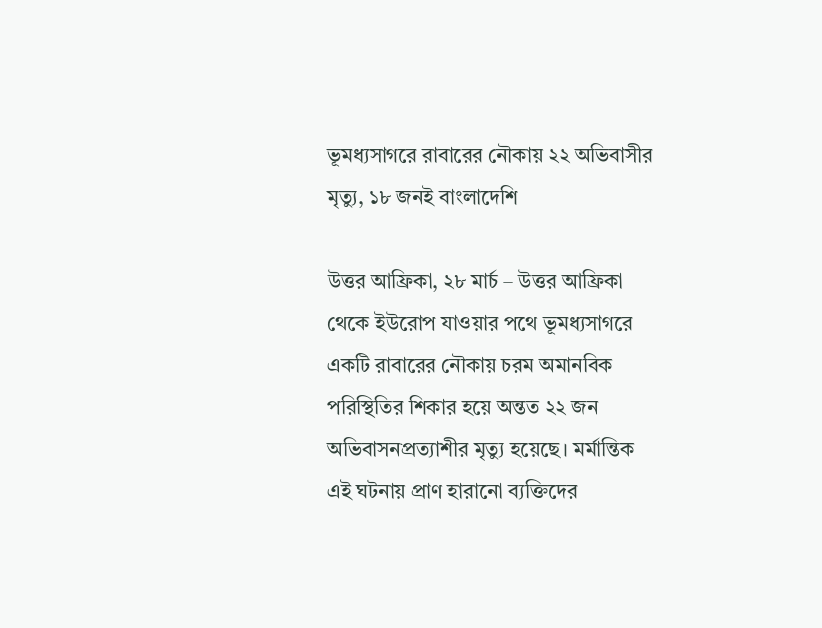ভূমধ্যসাগরে রাবারের নৌকায় ২২ অভিবাসীর মৃত্যু, ১৮ জনই বাংলাদেশি

উত্তর আফ্রিকা, ২৮ মার্চ – উত্তর আফ্রিকা থেকে ইউরোপ যাওয়ার পথে ভূমধ্যসাগরে একটি রাবারের নৌকায় চরম অমানবিক পরিস্থিতির শিকার হয়ে অন্তত ২২ জন অভিবাসনপ্রত্যাশীর মৃত্যু হয়েছে। মর্মান্তিক এই ঘটনায় প্রাণ হারানো ব্যক্তিদের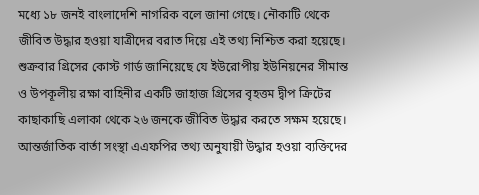মধ্যে ১৮ জনই বাংলাদেশি নাগরিক বলে জানা গেছে। নৌকাটি থেকে জীবিত উদ্ধার হওয়া যাত্রীদের বরাত দিয়ে এই তথ্য নিশ্চিত করা হয়েছে।
শুক্রবার গ্রিসের কোস্ট গার্ড জানিয়েছে যে ইউরোপীয় ইউনিয়নের সীমান্ত ও উপকূলীয় রক্ষা বাহিনীর একটি জাহাজ গ্রিসের বৃহত্তম দ্বীপ ক্রিটের কাছাকাছি এলাকা থেকে ২৬ জনকে জীবিত উদ্ধার করতে সক্ষম হয়েছে। আন্তর্জাতিক বার্তা সংস্থা এএফপির তথ্য অনুযায়ী উদ্ধার হওয়া ব্যক্তিদের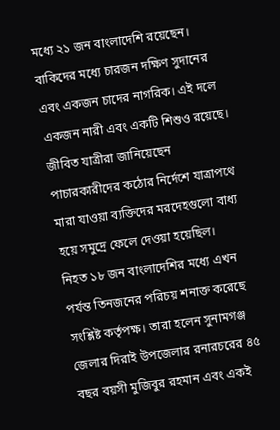মধ্যে ২১ জন বাংলাদেশি রয়েছেন। বাকিদের মধ্যে চারজন দক্ষিণ সুদানের এবং একজন চাদের নাগরিক। এই দলে একজন নারী এবং একটি শিশুও রয়েছে। জীবিত যাত্রীরা জানিয়েছেন পাচারকারীদের কঠোর নির্দেশে যাত্রাপথে মারা যাওয়া ব্যক্তিদের মরদেহগুলো বাধ্য হয়ে সমুদ্রে ফেলে দেওয়া হয়েছিল।
নিহত ১৮ জন বাংলাদেশির মধ্যে এখন পর্যন্ত তিনজনের পরিচয় শনাক্ত করেছে সংশ্লিষ্ট কর্তৃপক্ষ। তারা হলেন সুনামগঞ্জ জেলার দিরাই উপজেলার রনারচরের ৪৫ বছর বয়সী মুজিবুর রহমান এবং একই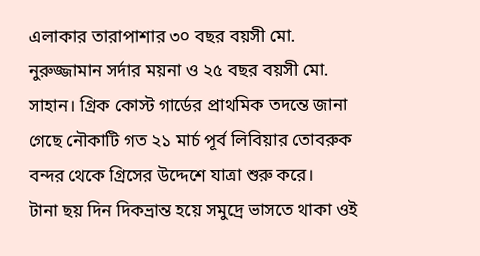এলাকার তারাপাশার ৩০ বছর বয়সী মো. নুরুজ্জামান সর্দার ময়না ও ২৫ বছর বয়সী মো. সাহান। গ্রিক কোস্ট গার্ডের প্রাথমিক তদন্তে জানা গেছে নৌকাটি গত ২১ মার্চ পূর্ব লিবিয়ার তোবরুক বন্দর থেকে গ্রিসের উদ্দেশে যাত্রা শুরু করে।
টানা ছয় দিন দিকভ্রান্ত হয়ে সমুদ্রে ভাসতে থাকা ওই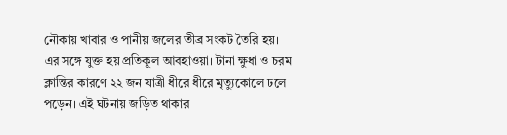নৌকায় খাবার ও পানীয় জলের তীব্র সংকট তৈরি হয়। এর সঙ্গে যুক্ত হয় প্রতিকূল আবহাওয়া। টানা ক্ষুধা ও চরম ক্লান্তির কারণে ২২ জন যাত্রী ধীরে ধীরে মৃত্যুকোলে ঢলে পড়েন। এই ঘটনায় জড়িত থাকার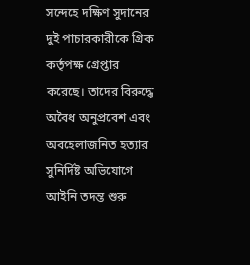সন্দেহে দক্ষিণ সুদানের দুই পাচারকারীকে গ্রিক কর্তৃপক্ষ গ্রেপ্তার করেছে। তাদের বিরুদ্ধে অবৈধ অনুপ্রবেশ এবং অবহেলাজনিত হত্যার সুনির্দিষ্ট অভিযোগে আইনি তদন্ত শুরু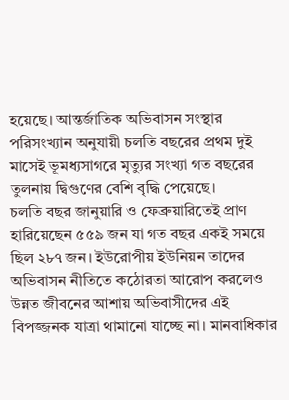হয়েছে। আন্তর্জাতিক অভিবাসন সংস্থার পরিসংখ্যান অনুযায়ী চলতি বছরের প্রথম দুই মাসেই ভূমধ্যসাগরে মৃত্যুর সংখ্যা গত বছরের তুলনায় দ্বিগুণের বেশি বৃদ্ধি পেয়েছে।
চলতি বছর জানুয়ারি ও ফেব্রুয়ারিতেই প্রাণ হারিয়েছেন ৫৫৯ জন যা গত বছর একই সময়ে ছিল ২৮৭ জন। ইউরোপীয় ইউনিয়ন তাদের অভিবাসন নীতিতে কঠোরতা আরোপ করলেও উন্নত জীবনের আশায় অভিবাসীদের এই বিপজ্জনক যাত্রা থামানো যাচ্ছে না। মানবাধিকার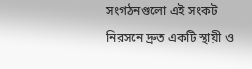সংগঠনগুলো এই সংকট নিরসনে দ্রুত একটি স্থায়ী ও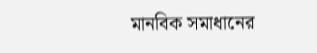মানবিক সমাধানের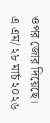ওপর জোর দিয়েছে।
এ এম/ ২৮ মার্চ ২০২৬